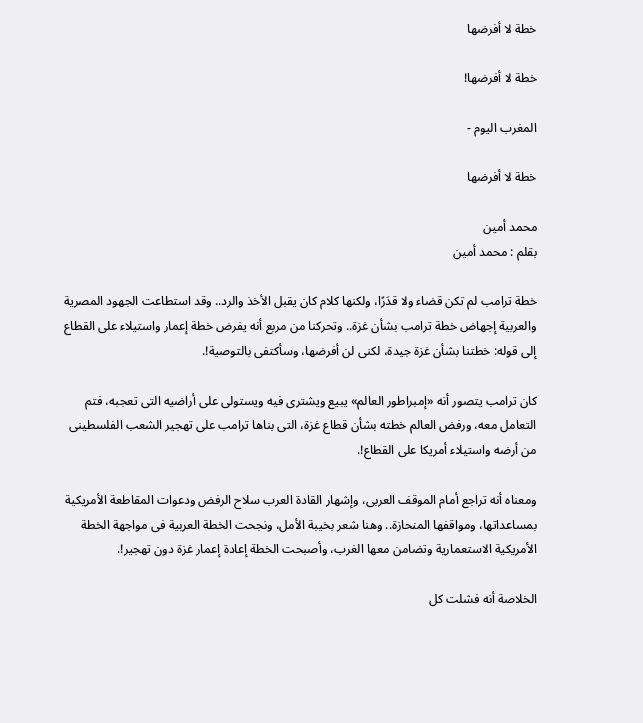خطة لا أفرضها

خطة لا أفرضها!

المغرب اليوم -

خطة لا أفرضها

محمد أمين
بقلم : محمد أمين

خطة ترامب لم تكن قضاء ولا قدَرًا، ولكنها كلام كان يقبل الأخذ والرد.. وقد استطاعت الجهود المصرية والعربية إجهاض خطة ترامب بشأن غزة.. وتحركنا من مربع أنه يفرض خطة إعمار واستيلاء على القطاع إلى قوله: خطتنا بشأن غزة جيدة، لكنى لن أفرضها، وسأكتفى بالتوصية!.

كان ترامب يتصور أنه «إمبراطور العالم» يبيع ويشترى فيه ويستولى على أراضيه التى تعجبه، فتم التعامل معه، ورفض العالم خطته بشأن قطاع غزة، التى بناها ترامب على تهجير الشعب الفلسطينى من أرضه واستيلاء أمريكا على القطاع!.

ومعناه أنه تراجع أمام الموقف العربى، وإشهار القادة العرب سلاح الرفض ودعوات المقاطعة الأمريكية بمساعداتها، ومواقفها المنحازة.. وهنا شعر بخيبة الأمل، ونجحت الخطة العربية فى مواجهة الخطة الأمريكية الاستعمارية وتضامن معها الغرب، وأصبحت الخطة إعادة إعمار غزة دون تهجير!.

الخلاصة أنه فشلت كل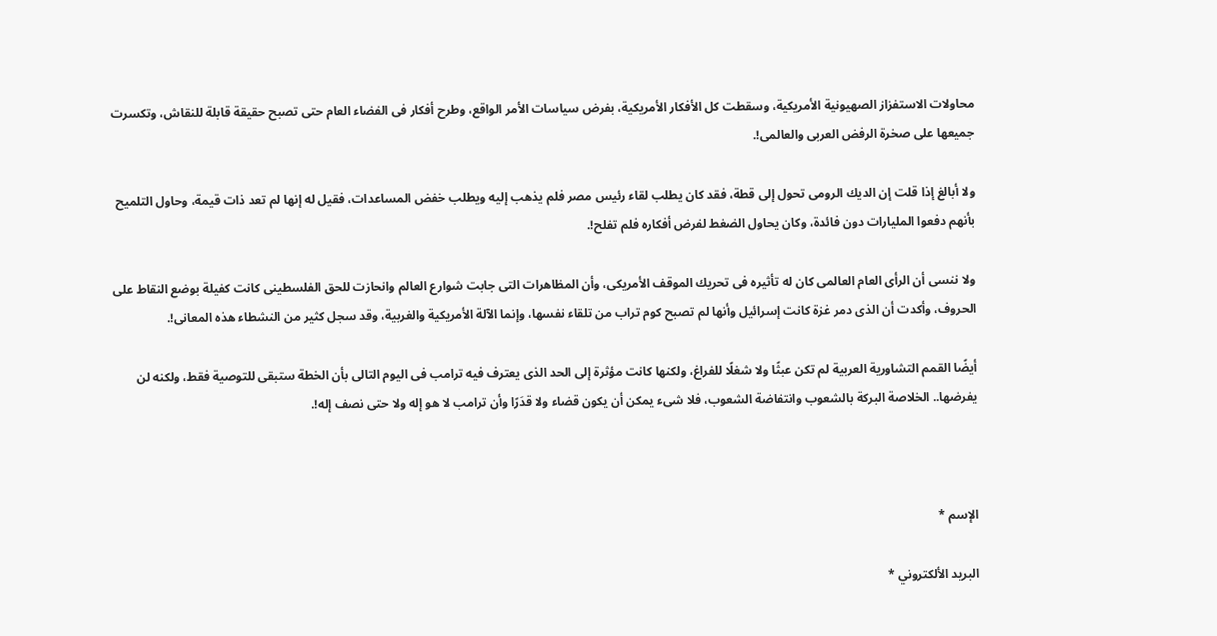محاولات الاستفزاز الصهيونية الأمريكية، وسقطت كل الأفكار الأمريكية، بفرض سياسات الأمر الواقع، وطرح أفكار فى الفضاء العام حتى تصبح حقيقة قابلة للنقاش، وتكسرت جميعها على صخرة الرفض العربى والعالمى!.

ولا أبالغ إذا قلت إن الديك الرومى تحول إلى قطة، فقد كان يطلب لقاء رئيس مصر فلم يذهب إليه ويطلب خفض المساعدات، فقيل له إنها لم تعد ذات قيمة، وحاول التلميح بأنهم دفعوا المليارات دون فائدة، وكان يحاول الضغط لفرض أفكاره فلم تفلح!.

ولا ننسى أن الرأى العام العالمى كان له تأثيره فى تحريك الموقف الأمريكى، وأن المظاهرات التى جابت شوارع العالم وانحازت للحق الفلسطينى كانت كفيلة بوضع النقاط على الحروف، وأكدت أن الذى دمر غزة كانت إسرائيل وأنها لم تصبح كوم تراب من تلقاء نفسها، وإنما الآلة الأمريكية والغربية، وقد سجل كثير من النشطاء هذه المعانى!.

أيضًا القمم التشاورية العربية لم تكن عبثًا ولا شغلًا للفراغ، ولكنها كانت مؤثرة إلى الحد الذى يعترف فيه ترامب فى اليوم التالى بأن الخطة ستبقى للتوصية فقط، ولكنه لن يفرضها.. الخلاصة البركة بالشعوب وانتفاضة الشعوب، فلا شىء يمكن أن يكون قضاء ولا قدَرًا وأن ترامب لا هو إله ولا حتى نصف إله!.



الإسم *

البريد الألكتروني *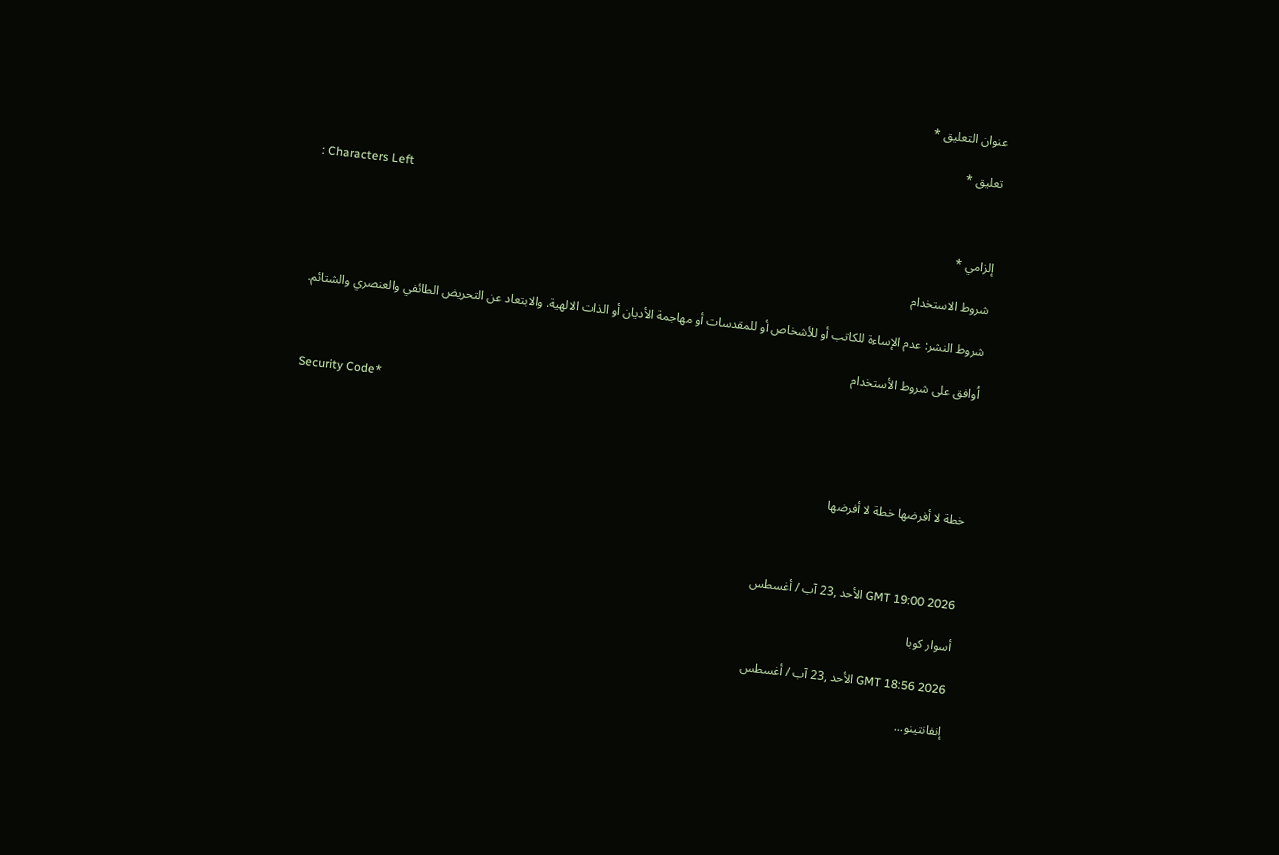عنوان التعليق *

تعليق *

: Characters Left

إلزامي *

شروط الاستخدام

شروط النشر: عدم الإساءة للكاتب أو للأشخاص أو للمقدسات أو مهاجمة الأديان أو الذات الالهية. والابتعاد عن التحريض الطائفي والعنصري والشتائم.

اُوافق على شروط الأستخدام

Security Code*



خطة لا أفرضها خطة لا أفرضها



GMT 19:00 2026 الأحد ,23 آب / أغسطس

أسوار كوبا

GMT 18:56 2026 الأحد ,23 آب / أغسطس

إنفانتينو...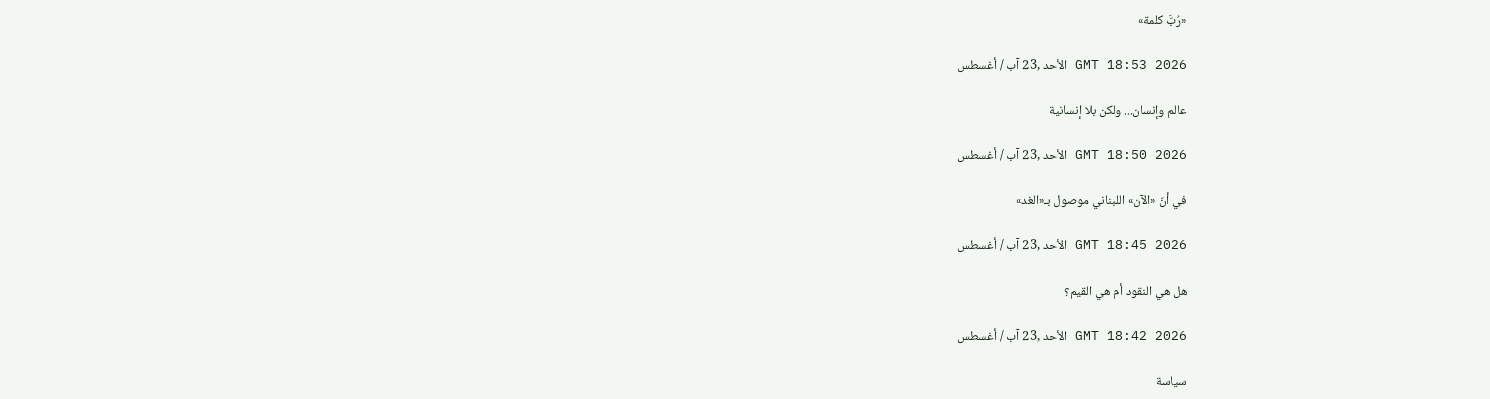«رُبَّ كلمة»

GMT 18:53 2026 الأحد ,23 آب / أغسطس

عالم وإنسان... ولكن بلا إنسانية

GMT 18:50 2026 الأحد ,23 آب / أغسطس

في أنّ «الآن» اللبناني موصول بـ«الغد»

GMT 18:45 2026 الأحد ,23 آب / أغسطس

هل هي النقود أم هي القيم؟

GMT 18:42 2026 الأحد ,23 آب / أغسطس

سياسة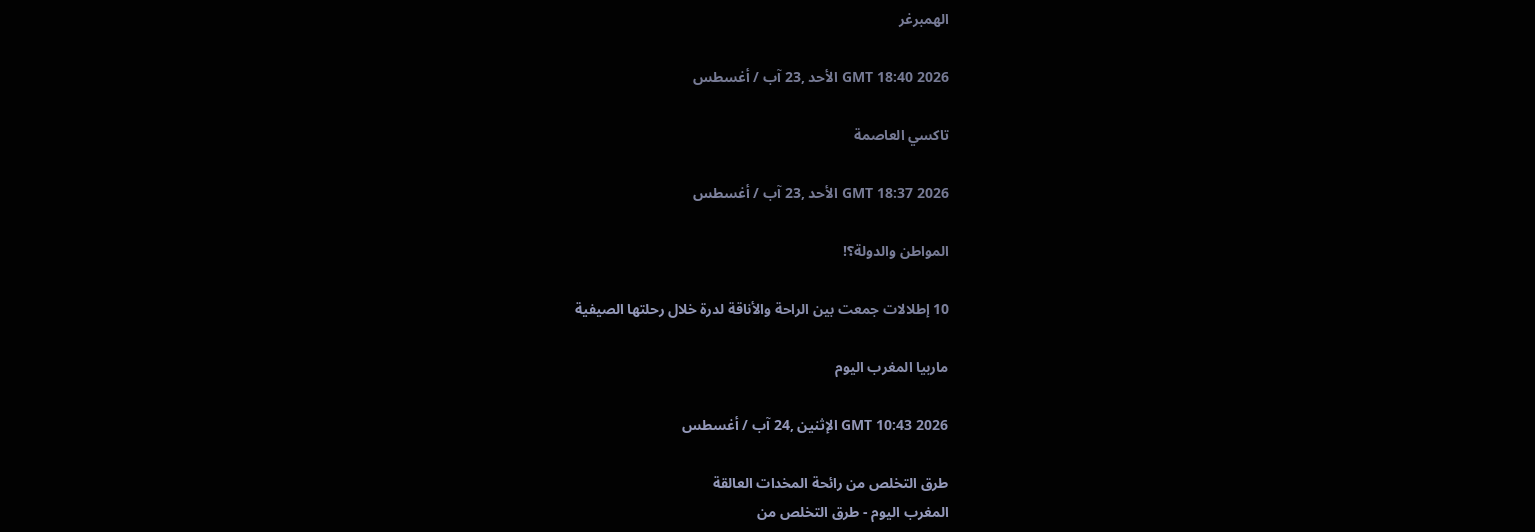الهمبرغر

GMT 18:40 2026 الأحد ,23 آب / أغسطس

تاكسي العاصمة

GMT 18:37 2026 الأحد ,23 آب / أغسطس

المواطن والدولة؟!

10 إطلالات جمعت بين الراحة والأناقة لدرة خلال رحلتها الصيفية

ماربيا المغرب اليوم

GMT 10:43 2026 الإثنين ,24 آب / أغسطس

طرق التخلص من رائحة المخدات العالقة
المغرب اليوم - طرق التخلص من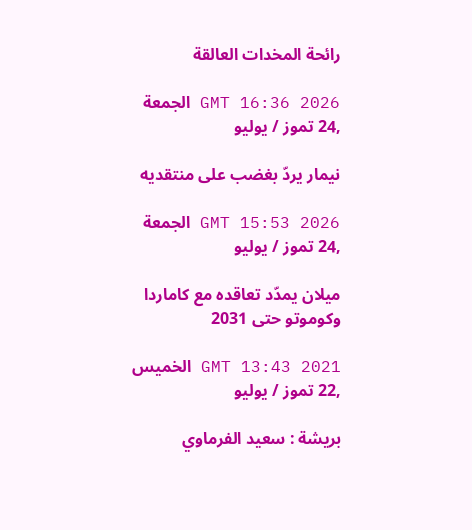رائحة المخدات العالقة

GMT 16:36 2026 الجمعة ,24 تموز / يوليو

نيمار يردّ بغضب على منتقديه

GMT 15:53 2026 الجمعة ,24 تموز / يوليو

ميلان يمدّد تعاقده مع كاماردا وكوموتو حتى 2031

GMT 13:43 2021 الخميس ,22 تموز / يوليو

بريشة : سعيد الفرماوي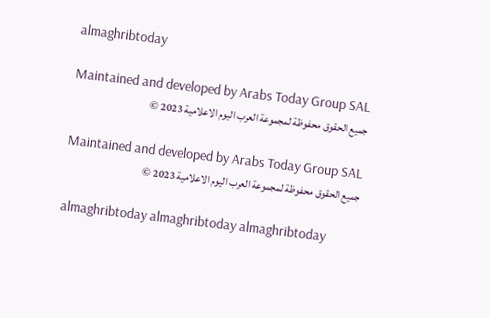almaghribtoday

Maintained and developed by Arabs Today Group SAL
جميع الحقوق محفوظة لمجموعة العرب اليوم الاعلامية 2023 ©

Maintained and developed by Arabs Today Group SAL
جميع الحقوق محفوظة لمجموعة العرب اليوم الاعلامية 2023 ©

almaghribtoday almaghribtoday almaghribtoday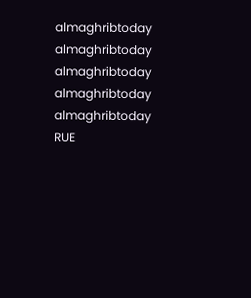almaghribtoday
almaghribtoday almaghribtoday almaghribtoday
almaghribtoday
RUE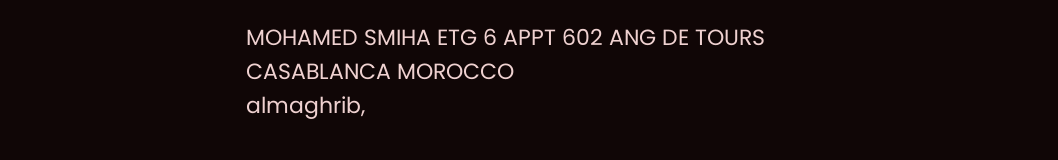MOHAMED SMIHA ETG 6 APPT 602 ANG DE TOURS CASABLANCA MOROCCO
almaghrib,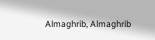Almaghrib, Almaghrib